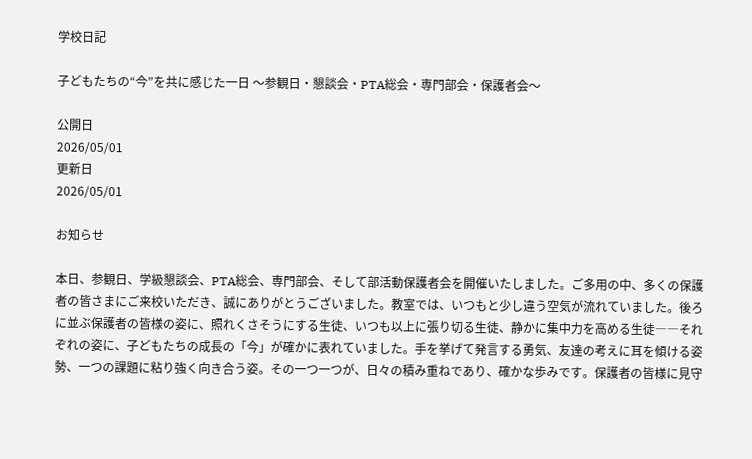学校日記

子どもたちの“今”を共に感じた一日 〜参観日・懇談会・PTA総会・専門部会・保護者会〜

公開日
2026/05/01
更新日
2026/05/01

お知らせ

本日、参観日、学級懇談会、PTA総会、専門部会、そして部活動保護者会を開催いたしました。ご多用の中、多くの保護者の皆さまにご来校いただき、誠にありがとうございました。教室では、いつもと少し違う空気が流れていました。後ろに並ぶ保護者の皆様の姿に、照れくさそうにする生徒、いつも以上に張り切る生徒、静かに集中力を高める生徒――それぞれの姿に、子どもたちの成長の「今」が確かに表れていました。手を挙げて発言する勇気、友達の考えに耳を傾ける姿勢、一つの課題に粘り強く向き合う姿。その一つ一つが、日々の積み重ねであり、確かな歩みです。保護者の皆様に見守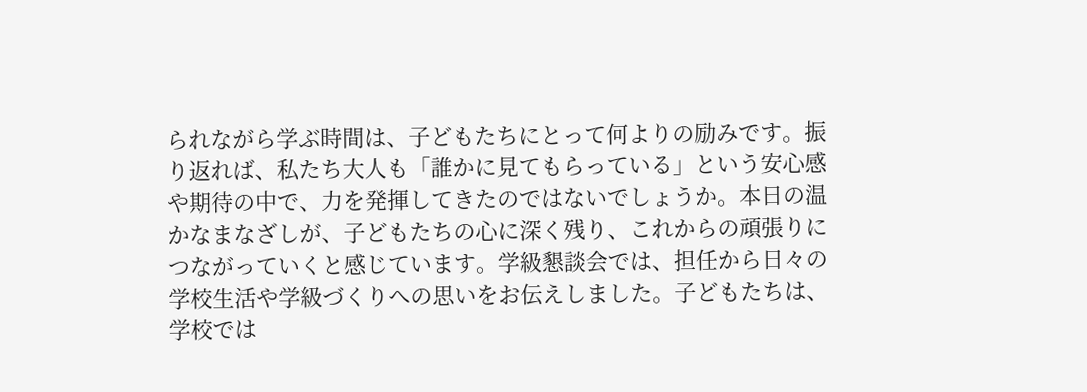られながら学ぶ時間は、子どもたちにとって何よりの励みです。振り返れば、私たち大人も「誰かに見てもらっている」という安心感や期待の中で、力を発揮してきたのではないでしょうか。本日の温かなまなざしが、子どもたちの心に深く残り、これからの頑張りにつながっていくと感じています。学級懇談会では、担任から日々の学校生活や学級づくりへの思いをお伝えしました。子どもたちは、学校では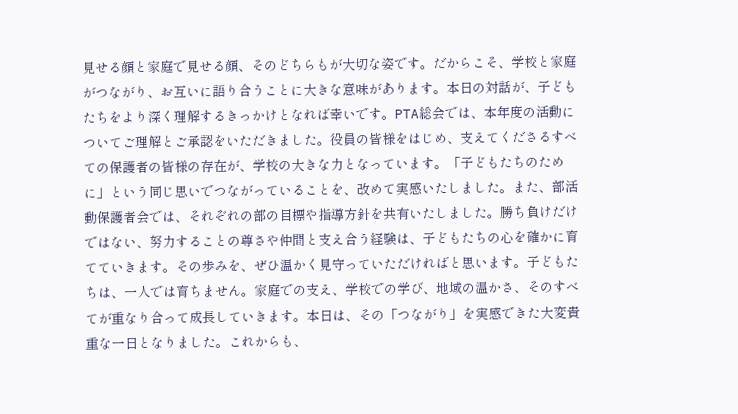見せる顔と家庭で見せる顔、そのどちらもが大切な姿です。だからこそ、学校と家庭がつながり、お互いに語り合うことに大きな意味があります。本日の対話が、子どもたちをより深く理解するきっかけとなれば幸いです。PTA総会では、本年度の活動についてご理解とご承認をいただきました。役員の皆様をはじめ、支えてくださるすべての保護者の皆様の存在が、学校の大きな力となっています。「子どもたちのために」という同じ思いでつながっていることを、改めて実感いたしました。また、部活動保護者会では、それぞれの部の目標や指導方針を共有いたしました。勝ち負けだけではない、努力することの尊さや仲間と支え合う経験は、子どもたちの心を確かに育てていきます。その歩みを、ぜひ温かく見守っていただければと思います。子どもたちは、一人では育ちません。家庭での支え、学校での学び、地域の温かさ、そのすべてが重なり合って成長していきます。本日は、その「つながり」を実感できた大変貴重な一日となりました。これからも、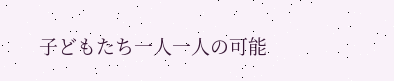子どもたち一人一人の可能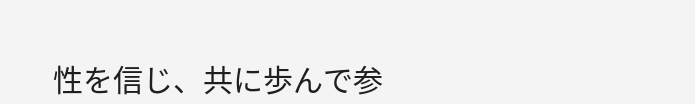性を信じ、共に歩んで参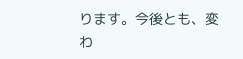ります。今後とも、変わ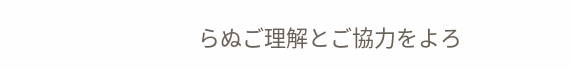らぬご理解とご協力をよろ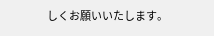しくお願いいたします。